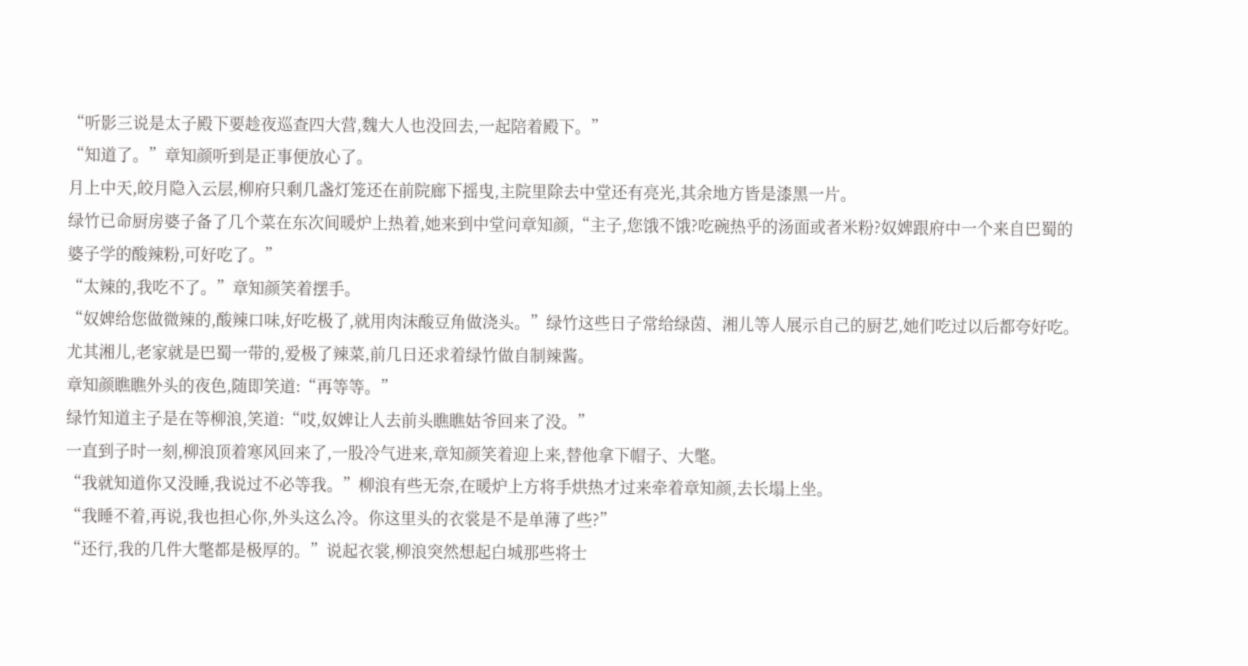“听影三说是太子殿下要趁夜巡查四大营,魏大人也没回去,一起陪着殿下。”
“知道了。”章知颜听到是正事便放心了。
月上中天,皎月隐入云层,柳府只剩几盏灯笼还在前院廊下摇曳,主院里除去中堂还有亮光,其余地方皆是漆黑一片。
绿竹已命厨房婆子备了几个菜在东次间暖炉上热着,她来到中堂问章知颜,“主子,您饿不饿?吃碗热乎的汤面或者米粉?奴婢跟府中一个来自巴蜀的婆子学的酸辣粉,可好吃了。”
“太辣的,我吃不了。”章知颜笑着摆手。
“奴婢给您做微辣的,酸辣口味,好吃极了,就用肉沫酸豆角做浇头。”绿竹这些日子常给绿茵、湘儿等人展示自己的厨艺,她们吃过以后都夸好吃。
尤其湘儿,老家就是巴蜀一带的,爱极了辣菜,前几日还求着绿竹做自制辣酱。
章知颜瞧瞧外头的夜色,随即笑道:“再等等。”
绿竹知道主子是在等柳浪,笑道:“哎,奴婢让人去前头瞧瞧姑爷回来了没。”
一直到子时一刻,柳浪顶着寒风回来了,一股冷气进来,章知颜笑着迎上来,替他拿下帽子、大氅。
“我就知道你又没睡,我说过不必等我。”柳浪有些无奈,在暖炉上方将手烘热才过来牵着章知颜,去长塌上坐。
“我睡不着,再说,我也担心你,外头这么冷。你这里头的衣裳是不是单薄了些?”
“还行,我的几件大氅都是极厚的。”说起衣裳,柳浪突然想起白城那些将士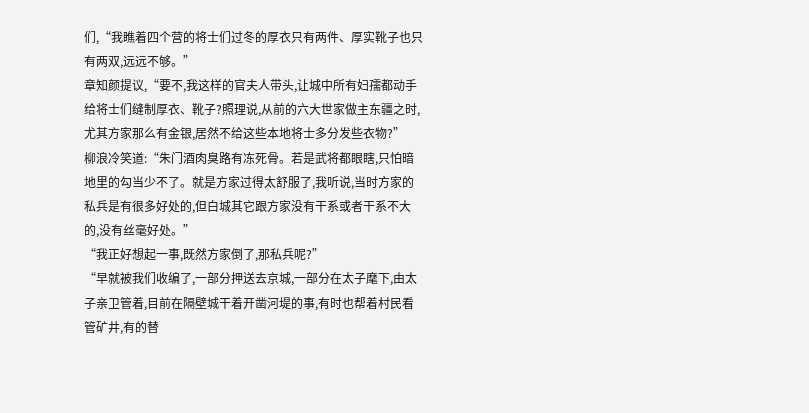们,“我瞧着四个营的将士们过冬的厚衣只有两件、厚实靴子也只有两双,远远不够。”
章知颜提议,“要不,我这样的官夫人带头,让城中所有妇孺都动手给将士们缝制厚衣、靴子?照理说,从前的六大世家做主东疆之时,尤其方家那么有金银,居然不给这些本地将士多分发些衣物?”
柳浪冷笑道:“朱门酒肉臭路有冻死骨。若是武将都眼瞎,只怕暗地里的勾当少不了。就是方家过得太舒服了,我听说,当时方家的私兵是有很多好处的,但白城其它跟方家没有干系或者干系不大的,没有丝毫好处。”
“我正好想起一事,既然方家倒了,那私兵呢?”
“早就被我们收编了,一部分押送去京城,一部分在太子麾下,由太子亲卫管着,目前在隔壁城干着开凿河堤的事,有时也帮着村民看管矿井,有的替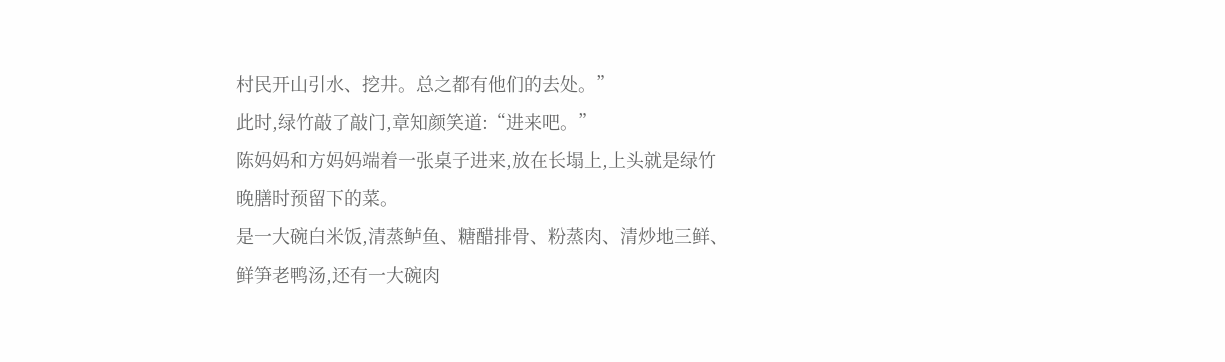村民开山引水、挖井。总之都有他们的去处。”
此时,绿竹敲了敲门,章知颜笑道:“进来吧。”
陈妈妈和方妈妈端着一张桌子进来,放在长塌上,上头就是绿竹晚膳时预留下的菜。
是一大碗白米饭,清蒸鲈鱼、糖醋排骨、粉蒸肉、清炒地三鲜、鲜笋老鸭汤,还有一大碗肉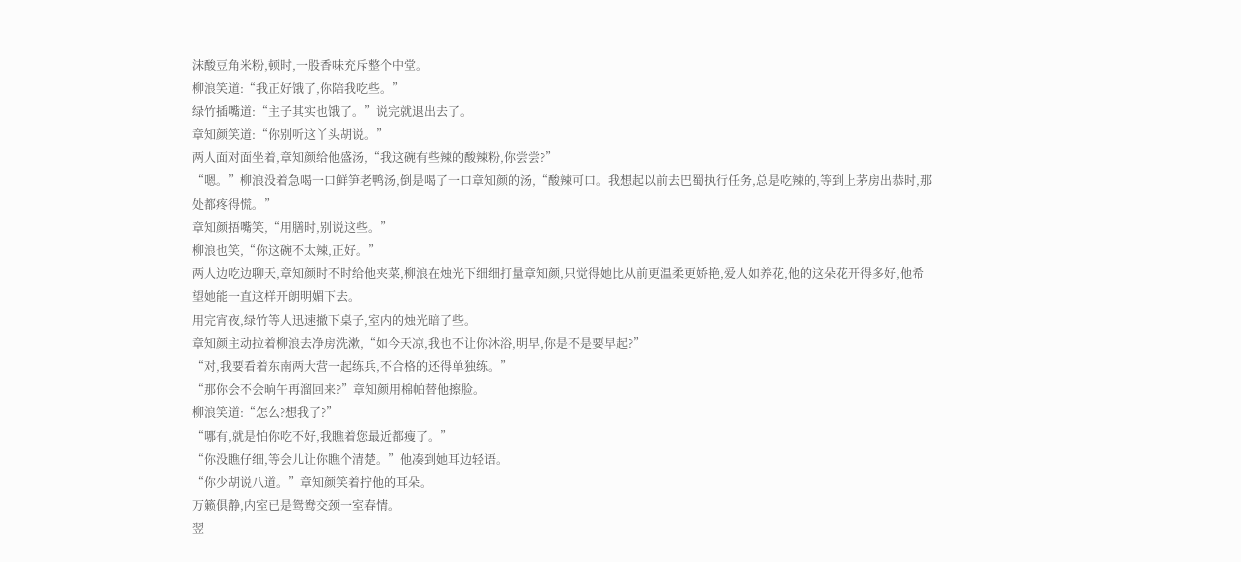沫酸豆角米粉,顿时,一股香味充斥整个中堂。
柳浪笑道:“我正好饿了,你陪我吃些。”
绿竹插嘴道:“主子其实也饿了。”说完就退出去了。
章知颜笑道:“你别听这丫头胡说。”
两人面对面坐着,章知颜给他盛汤,“我这碗有些辣的酸辣粉,你尝尝?”
“嗯。”柳浪没着急喝一口鲜笋老鸭汤,倒是喝了一口章知颜的汤,“酸辣可口。我想起以前去巴蜀执行任务,总是吃辣的,等到上茅房出恭时,那处都疼得慌。”
章知颜捂嘴笑,“用膳时,别说这些。”
柳浪也笑,“你这碗不太辣,正好。”
两人边吃边聊天,章知颜时不时给他夹菜,柳浪在烛光下细细打量章知颜,只觉得她比从前更温柔更娇艳,爱人如养花,他的这朵花开得多好,他希望她能一直这样开朗明媚下去。
用完宵夜,绿竹等人迅速撤下桌子,室内的烛光暗了些。
章知颜主动拉着柳浪去净房洗漱,“如今天凉,我也不让你沐浴,明早,你是不是要早起?”
“对,我要看着东南两大营一起练兵,不合格的还得单独练。”
“那你会不会晌午再溜回来?”章知颜用棉帕替他擦脸。
柳浪笑道:“怎么?想我了?”
“哪有,就是怕你吃不好,我瞧着您最近都瘦了。”
“你没瞧仔细,等会儿让你瞧个清楚。”他凑到她耳边轻语。
“你少胡说八道。”章知颜笑着拧他的耳朵。
万籁俱静,内室已是鸳鸯交颈一室春情。
翌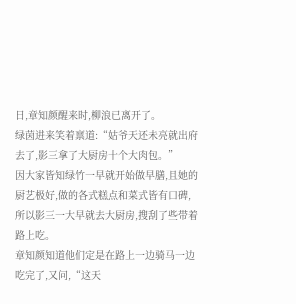日,章知颜醒来时,柳浪已离开了。
绿茵进来笑着禀道:“姑爷天还未亮就出府去了,影三拿了大厨房十个大肉包。”
因大家皆知绿竹一早就开始做早膳,且她的厨艺极好,做的各式糕点和菜式皆有口碑,所以影三一大早就去大厨房,搜刮了些带着路上吃。
章知颜知道他们定是在路上一边骑马一边吃完了,又问,“这天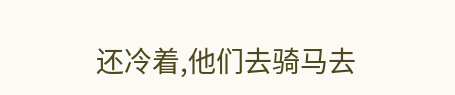还冷着,他们去骑马去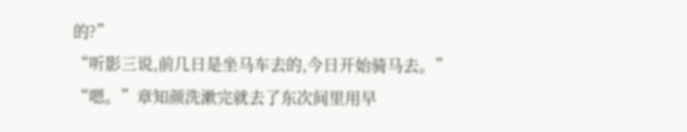的?”
“听影三说,前几日是坐马车去的,今日开始骑马去。”
“嗯。”章知颜洗漱完就去了东次间里用早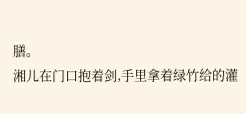膳。
湘儿在门口抱着剑,手里拿着绿竹给的灌